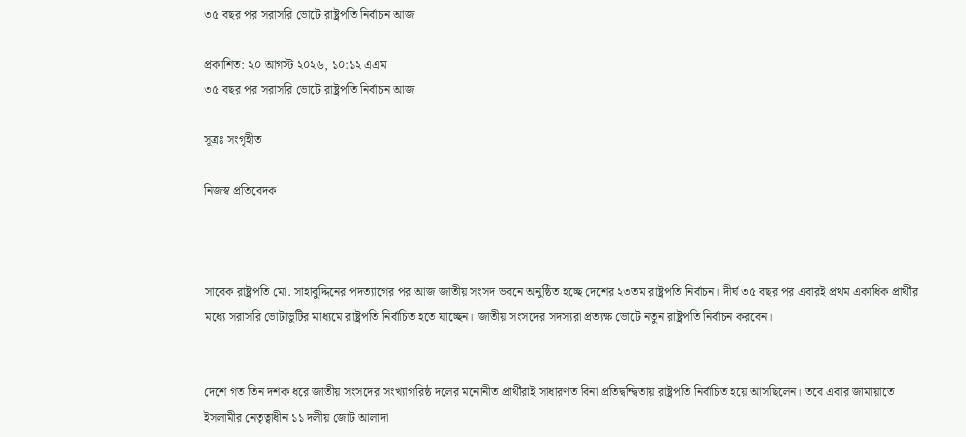৩৫ বছর পর সরাসরি ভোটে রাষ্ট্রপতি নির্বাচন আজ

প্রকাশিত: ২০ আগস্ট ২০২৬, ১০:১২ এএম
৩৫ বছর পর সরাসরি ভোটে রাষ্ট্রপতি নির্বাচন আজ

সূত্রঃ সংগৃহীত

নিজস্ব প্রতিবেদক



সাবেক রাষ্ট্রপতি মো. সাহাবুদ্দিনের পদত্যাগের পর আজ জাতীয় সংসদ ভবনে অনুষ্ঠিত হচ্ছে দেশের ২৩তম রাষ্ট্রপতি নির্বাচন। দীর্ঘ ৩৫ বছর পর এবারই প্রথম একাধিক প্রার্থীর মধ্যে সরাসরি ভোটাভুটির মাধ্যমে রাষ্ট্রপতি নির্বাচিত হতে যাচ্ছেন। জাতীয় সংসদের সদস্যরা প্রত্যক্ষ ভোটে নতুন রাষ্ট্রপতি নির্বাচন করবেন।


দেশে গত তিন দশক ধরে জাতীয় সংসদের সংখ্যাগরিষ্ঠ দলের মনোনীত প্রার্থীরাই সাধারণত বিনা প্রতিদ্বন্দ্বিতায় রাষ্ট্রপতি নির্বাচিত হয়ে আসছিলেন। তবে এবার জামায়াতে ইসলামীর নেতৃত্বাধীন ১১ দলীয় জোট আলাদা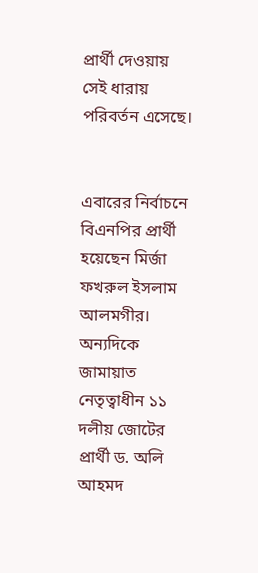প্রার্থী দেওয়ায় সেই ধারায় পরিবর্তন এসেছে।


এবারের নির্বাচনে বিএনপির প্রার্থী হয়েছেন মির্জা ফখরুল ইসলাম আলমগীর। অন্যদিকে জামায়াত নেতৃত্বাধীন ১১ দলীয় জোটের প্রার্থী ড. অলি আহমদ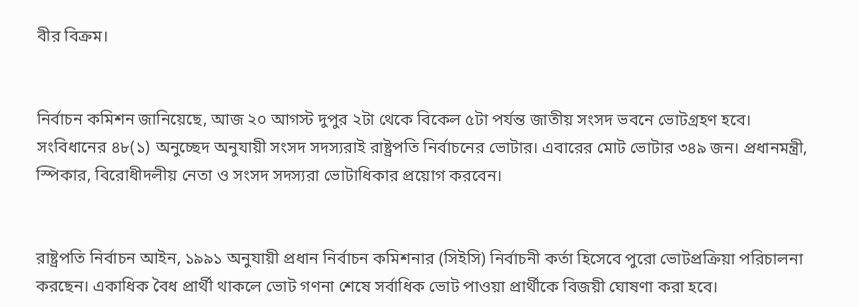বীর বিক্রম।


নির্বাচন কমিশন জানিয়েছে, আজ ২০ আগস্ট দুপুর ২টা থেকে বিকেল ৫টা পর্যন্ত জাতীয় সংসদ ভবনে ভোটগ্রহণ হবে। সংবিধানের ৪৮(১) অনুচ্ছেদ অনুযায়ী সংসদ সদস্যরাই রাষ্ট্রপতি নির্বাচনের ভোটার। এবারের মোট ভোটার ৩৪৯ জন। প্রধানমন্ত্রী, স্পিকার, বিরোধীদলীয় নেতা ও সংসদ সদস্যরা ভোটাধিকার প্রয়োগ করবেন।


রাষ্ট্রপতি নির্বাচন আইন, ১৯৯১ অনুযায়ী প্রধান নির্বাচন কমিশনার (সিইসি) নির্বাচনী কর্তা হিসেবে পুরো ভোটপ্রক্রিয়া পরিচালনা করছেন। একাধিক বৈধ প্রার্থী থাকলে ভোট গণনা শেষে সর্বাধিক ভোট পাওয়া প্রার্থীকে বিজয়ী ঘোষণা করা হবে।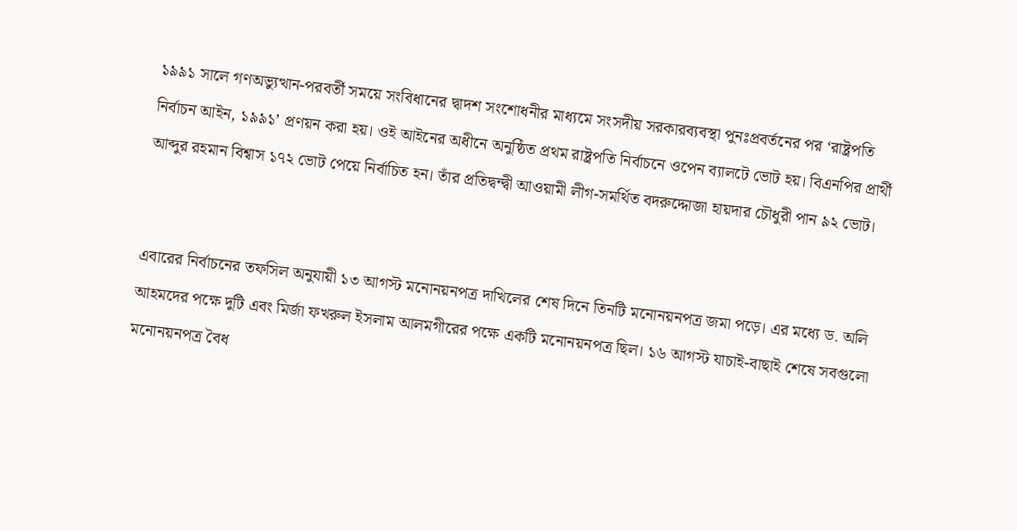১৯৯১ সালে গণঅভ্যুত্থান-পরবর্তী সময়ে সংবিধানের দ্বাদশ সংশোধনীর মাধ্যমে সংসদীয় সরকারব্যবস্থা পুনঃপ্রবর্তনের পর ‘রাষ্ট্রপতি নির্বাচন আইন, ১৯৯১’ প্রণয়ন করা হয়। ওই আইনের অধীনে অনুষ্ঠিত প্রথম রাষ্ট্রপতি নির্বাচনে ওপেন ব্যালটে ভোট হয়। বিএনপির প্রার্থী আব্দুর রহমান বিশ্বাস ১৭২ ভোট পেয়ে নির্বাচিত হন। তাঁর প্রতিদ্বন্দ্বী আওয়ামী লীগ-সমর্থিত বদরুদ্দোজা হায়দার চৌধুরী পান ৯২ ভোট।


এবারের নির্বাচনের তফসিল অনুযায়ী ১৩ আগস্ট মনোনয়নপত্র দাখিলের শেষ দিনে তিনটি মনোনয়নপত্র জমা পড়ে। এর মধ্যে ড. অলি আহমদের পক্ষে দুটি এবং মির্জা ফখরুল ইসলাম আলমগীরের পক্ষে একটি মনোনয়নপত্র ছিল। ১৬ আগস্ট যাচাই-বাছাই শেষে সবগুলো মনোনয়নপত্র বৈধ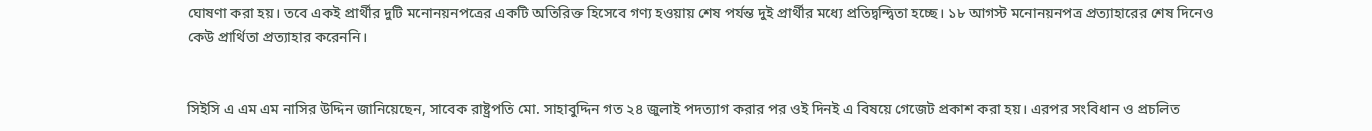ঘোষণা করা হয়। তবে একই প্রার্থীর দুটি মনোনয়নপত্রের একটি অতিরিক্ত হিসেবে গণ্য হওয়ায় শেষ পর্যন্ত দুই প্রার্থীর মধ্যে প্রতিদ্বন্দ্বিতা হচ্ছে। ১৮ আগস্ট মনোনয়নপত্র প্রত্যাহারের শেষ দিনেও কেউ প্রার্থিতা প্রত্যাহার করেননি।


সিইসি এ এম এম নাসির উদ্দিন জানিয়েছেন, সাবেক রাষ্ট্রপতি মো. সাহাবুদ্দিন গত ২৪ জুলাই পদত্যাগ করার পর ওই দিনই এ বিষয়ে গেজেট প্রকাশ করা হয়। এরপর সংবিধান ও প্রচলিত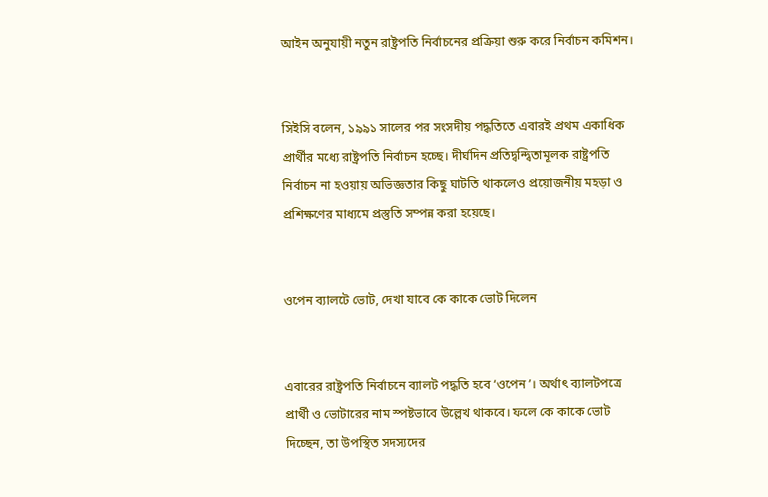আইন অনুযায়ী নতুন রাষ্ট্রপতি নির্বাচনের প্রক্রিয়া শুরু করে নির্বাচন কমিশন।


সিইসি বলেন, ১৯৯১ সালের পর সংসদীয় পদ্ধতিতে এবারই প্রথম একাধিক প্রার্থীর মধ্যে রাষ্ট্রপতি নির্বাচন হচ্ছে। দীর্ঘদিন প্রতিদ্বন্দ্বিতামূলক রাষ্ট্রপতি নির্বাচন না হওয়ায় অভিজ্ঞতার কিছু ঘাটতি থাকলেও প্রয়োজনীয় মহড়া ও প্রশিক্ষণের মাধ্যমে প্রস্তুতি সম্পন্ন করা হয়েছে।


ওপেন ব্যালটে ভোট, দেখা যাবে কে কাকে ভোট দিলেন


এবারের রাষ্ট্রপতি নির্বাচনে ব্যালট পদ্ধতি হবে ‘ওপেন’। অর্থাৎ ব্যালটপত্রে প্রার্থী ও ভোটারের নাম স্পষ্টভাবে উল্লেখ থাকবে। ফলে কে কাকে ভোট দিচ্ছেন, তা উপস্থিত সদস্যদের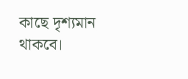কাছে দৃশ্যমান থাকবে।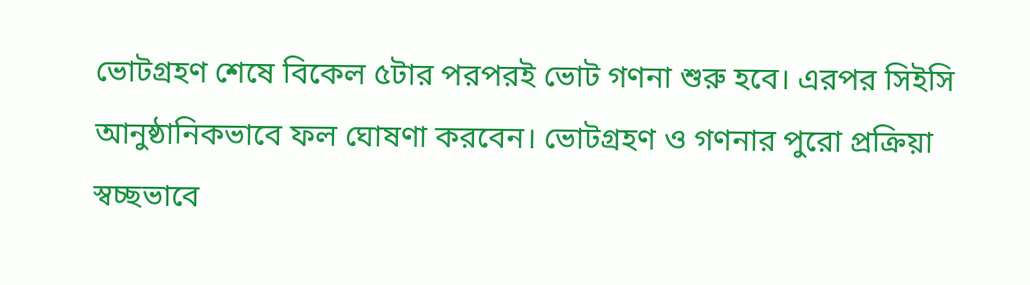ভোটগ্রহণ শেষে বিকেল ৫টার পরপরই ভোট গণনা শুরু হবে। এরপর সিইসি আনুষ্ঠানিকভাবে ফল ঘোষণা করবেন। ভোটগ্রহণ ও গণনার পুরো প্রক্রিয়া স্বচ্ছভাবে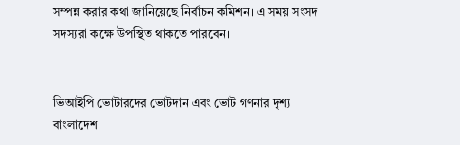সম্পন্ন করার কথা জানিয়েছে নির্বাচন কমিশন। এ সময় সংসদ সদস্যরা কক্ষে উপস্থিত থাকতে পারবেন।


ভিআইপি ভোটারদের ভোটদান এবং ভোট গণনার দৃশ্য বাংলাদেশ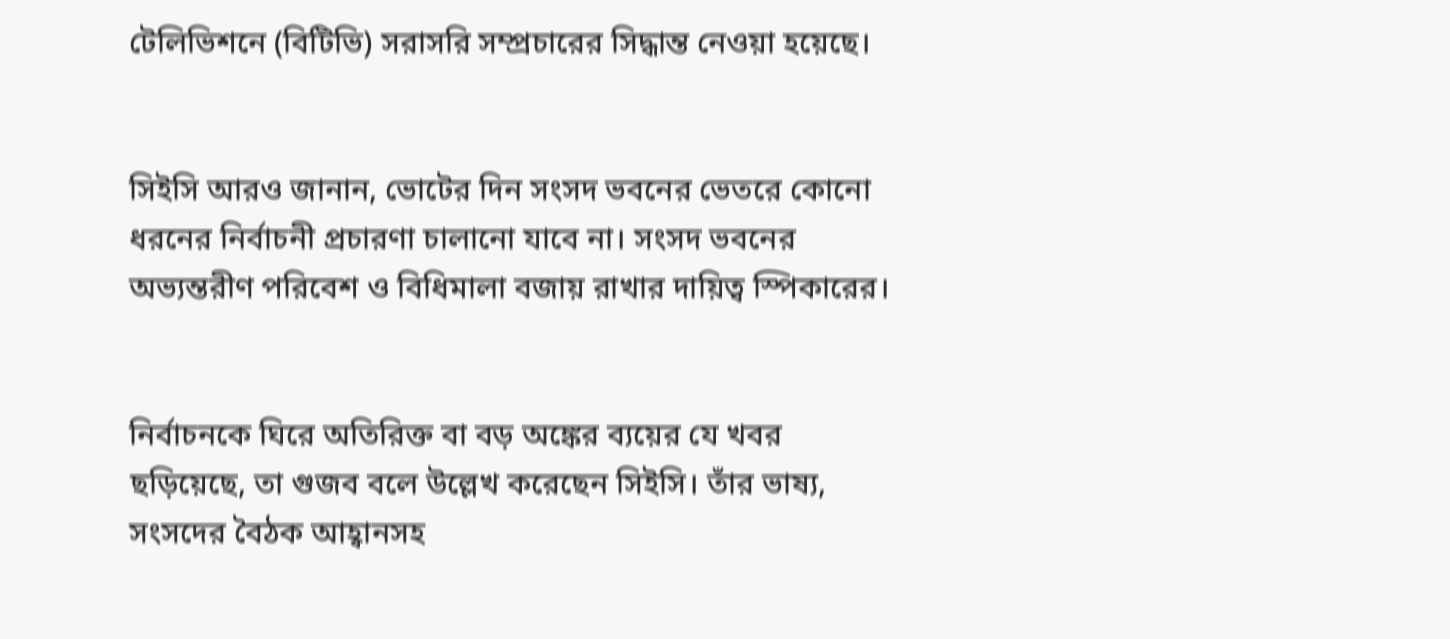টেলিভিশনে (বিটিভি) সরাসরি সম্প্রচারের সিদ্ধান্ত নেওয়া হয়েছে।


সিইসি আরও জানান, ভোটের দিন সংসদ ভবনের ভেতরে কোনো ধরনের নির্বাচনী প্রচারণা চালানো যাবে না। সংসদ ভবনের অভ্যন্তরীণ পরিবেশ ও বিধিমালা বজায় রাখার দায়িত্ব স্পিকারের।


নির্বাচনকে ঘিরে অতিরিক্ত বা বড় অঙ্কের ব্যয়ের যে খবর ছড়িয়েছে, তা গুজব বলে উল্লেখ করেছেন সিইসি। তাঁর ভাষ্য, সংসদের বৈঠক আহ্বানসহ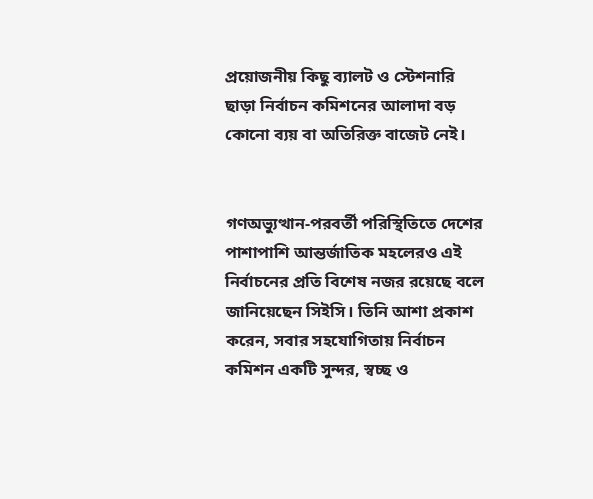প্রয়োজনীয় কিছু ব্যালট ও স্টেশনারি ছাড়া নির্বাচন কমিশনের আলাদা বড় কোনো ব্যয় বা অতিরিক্ত বাজেট নেই।


গণঅভ্যুত্থান-পরবর্তী পরিস্থিতিতে দেশের পাশাপাশি আন্তর্জাতিক মহলেরও এই নির্বাচনের প্রতি বিশেষ নজর রয়েছে বলে জানিয়েছেন সিইসি। তিনি আশা প্রকাশ করেন, সবার সহযোগিতায় নির্বাচন কমিশন একটি সুন্দর, স্বচ্ছ ও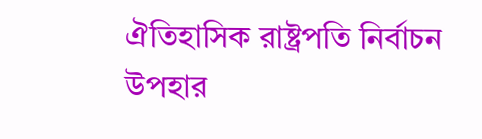ঐতিহাসিক রাষ্ট্রপতি নির্বাচন উপহার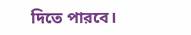দিতে পারবে।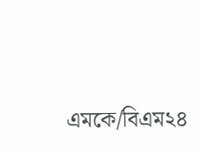এমকে/বিএম২৪